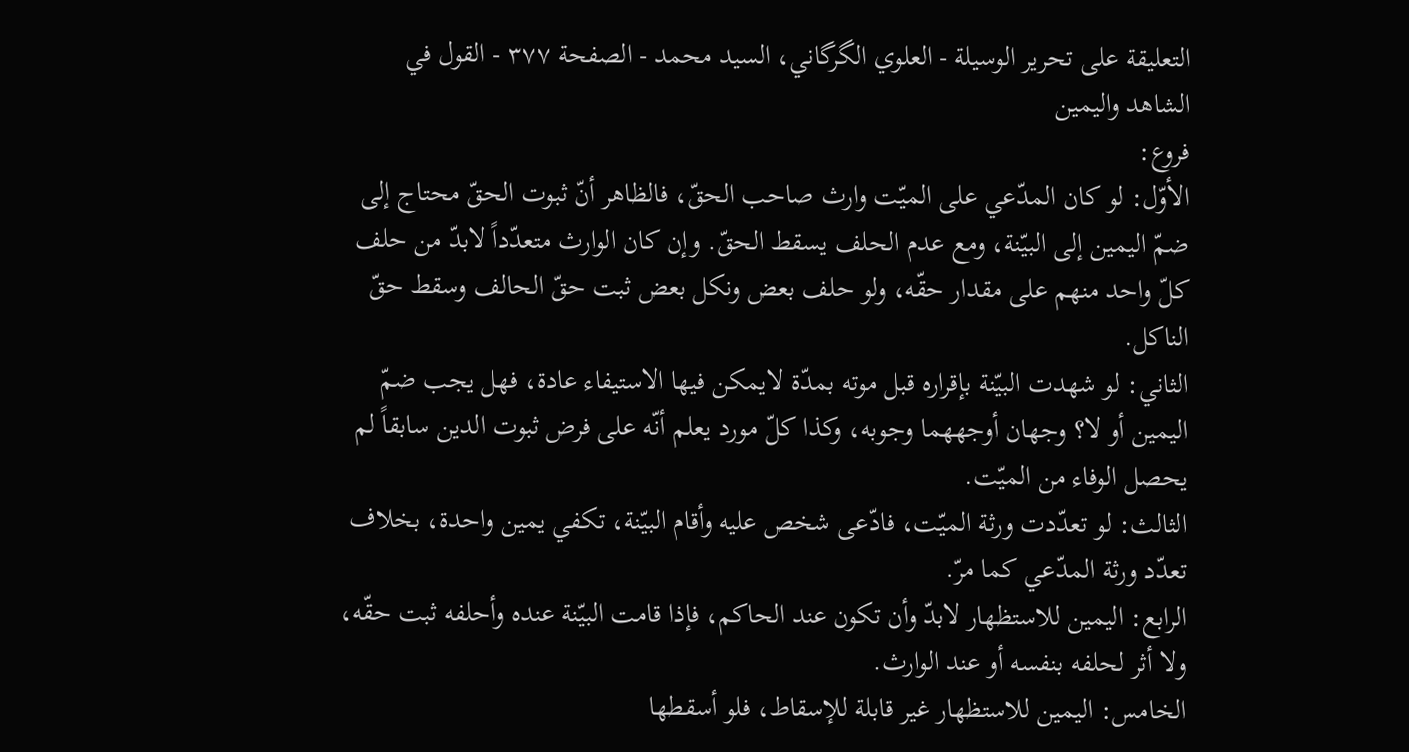التعليقة على تحرير الوسيلة - العلوي الگرگاني، السيد محمد - الصفحة ٣٧٧ - القول في الشاهد واليمين
فروع:
الأوّل: لو كان المدّعي على الميّت وارث صاحب الحقّ، فالظاهر أنّ ثبوت الحقّ محتاج إلى ضمّ اليمين إلى البيّنة، ومع عدم الحلف يسقط الحقّ. وإن كان الوارث متعدّداً لابدّ من حلف كلّ واحد منهم على مقدار حقّه، ولو حلف بعض ونكل بعض ثبت حقّ الحالف وسقط حقّ الناكل.
الثاني: لو شهدت البيّنة بإقراره قبل موته بمدّة لايمكن فيها الاستيفاء عادة، فهل يجب ضمّ اليمين أو لا؟ وجهان أوجههما وجوبه، وكذا كلّ مورد يعلم أنّه على فرض ثبوت الدين سابقاً لم يحصل الوفاء من الميّت.
الثالث: لو تعدّدت ورثة الميّت، فادّعى شخص عليه وأقام البيّنة، تكفي يمين واحدة، بخلاف تعدّد ورثة المدّعي كما مرّ.
الرابع: اليمين للاستظهار لابدّ وأن تكون عند الحاكم، فإذا قامت البيّنة عنده وأحلفه ثبت حقّه، ولا أثر لحلفه بنفسه أو عند الوارث.
الخامس: اليمين للاستظهار غير قابلة للإسقاط، فلو أسقطها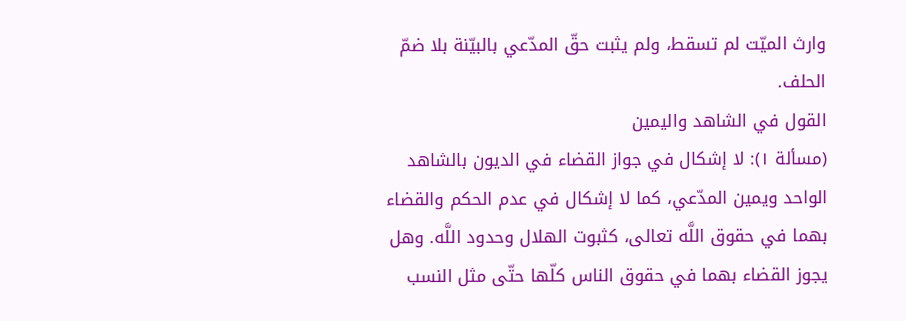وارث الميّت لم تسقط، ولم يثبت حقّ المدّعي بالبيّنة بلا ضمّ الحلف.
القول في الشاهد واليمين
(مسألة ١): لا إشكال في جواز القضاء في الديون بالشاهد الواحد ويمين المدّعي، كما لا إشكال في عدم الحكم والقضاء بهما في حقوق اللَّه تعالى، كثبوت الهلال وحدود اللَّه. وهل يجوز القضاء بهما في حقوق الناس كلّها حتّى مثل النسب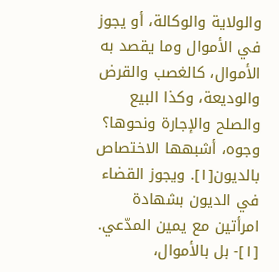والولاية والوكالة، أو يجوز في الأموال وما يقصد به الأموال، كالغصب والقرض والوديعة، وكذا البيع والصلح والإجارة ونحوها؟ وجوه، أشبهها الاختصاص بالديون[١]. ويجوز القضاء في الديون بشهادة امرأتين مع يمين المدّعي.
[١]- بل بالأموال،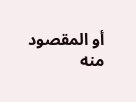أو المقصود منه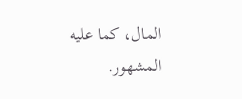المال، كما عليه المشهور.